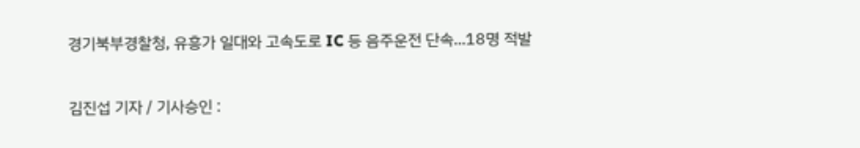경기북부경찰청, 유흥가 일대와 고속도로 IC 등 음주운전 단속...18명 적발

김진섭 기자 / 기사승인 :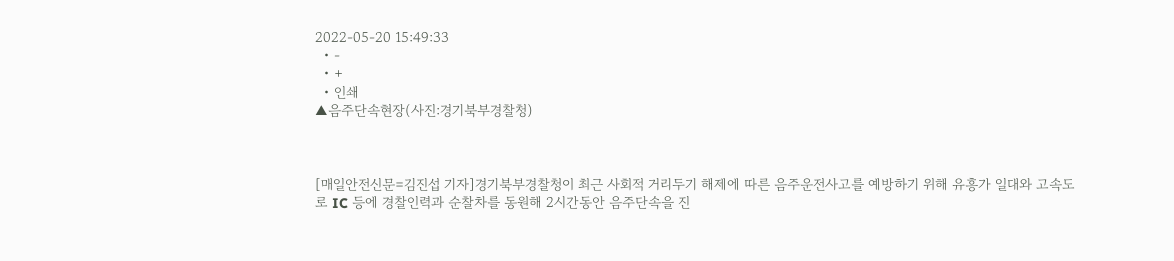2022-05-20 15:49:33
  • -
  • +
  • 인쇄
▲음주단속현장(사진:경기북부경찰청)



[매일안전신문=김진섭 기자]경기북부경찰청이 최근 사회적 거리두기 해제에 따른 음주운전사고를 예방하기 위해 유흥가 일대와 고속도로 IC 등에 경찰인력과 순찰차를 동원해 2시간동안 음주단속을 진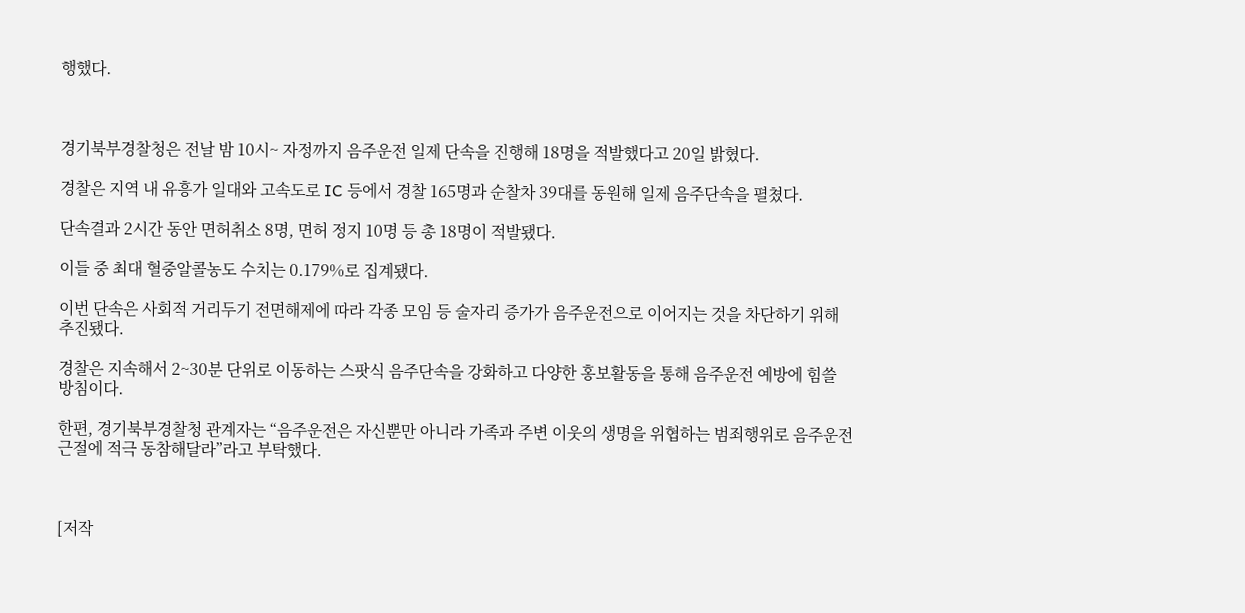행했다.



경기북부경찰청은 전날 밤 10시~ 자정까지 음주운전 일제 단속을 진행해 18명을 적발했다고 20일 밝혔다.

경찰은 지역 내 유흥가 일대와 고속도로 IC 등에서 경찰 165명과 순찰차 39대를 동원해 일제 음주단속을 펼쳤다.

단속결과 2시간 동안 면허취소 8명, 면허 정지 10명 등 총 18명이 적발됐다.

이들 중 최대 혈중알콜농도 수치는 0.179%로 집계됐다.

이번 단속은 사회적 거리두기 전면해제에 따라 각종 모임 등 술자리 증가가 음주운전으로 이어지는 것을 차단하기 위해 추진됐다.

경찰은 지속해서 2~30분 단위로 이동하는 스팟식 음주단속을 강화하고 다양한 홍보활동을 통해 음주운전 예방에 힘쓸 방침이다.

한편, 경기북부경찰청 관계자는 “음주운전은 자신뿐만 아니라 가족과 주변 이웃의 생명을 위협하는 범죄행위로 음주운전 근절에 적극 동참해달라”라고 부탁했다.



[저작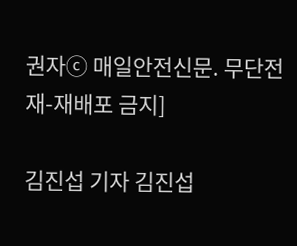권자ⓒ 매일안전신문. 무단전재-재배포 금지]

김진섭 기자 김진섭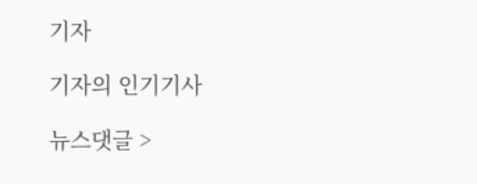기자

기자의 인기기사

뉴스댓글 >